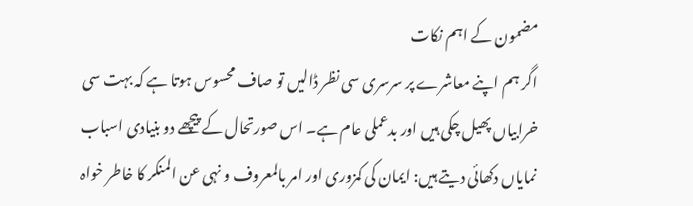مضمون کے اہم نکات
اگر ہم اپنے معاشرے پر سرسری سی نظر ڈالیں تو صاف محسوس ہوتا ہے کہ بہت سی خرابیاں پھیل چکی ہیں اور بدعملی عام ہے۔ اس صورتحال کے پیچھے دو بنیادی اسباب نمایاں دکھائی دیتے ہیں: ایمان کی کمزوری اور امر بالمعروف و نہی عن المنکر کا خاطر خواہ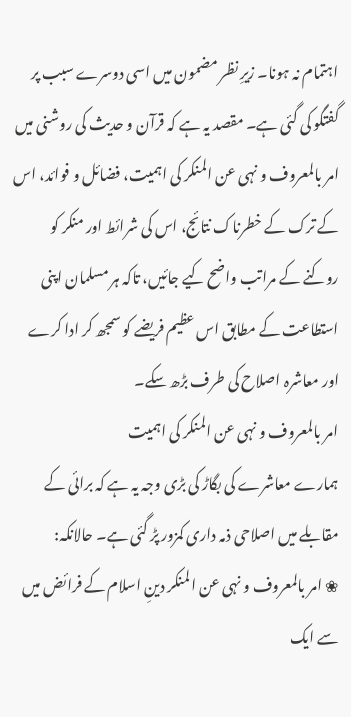اہتمام نہ ہونا۔ زیرِ نظر مضمون میں اسی دوسرے سبب پر گفتگو کی گئی ہے۔ مقصد یہ ہے کہ قرآن و حدیث کی روشنی میں امر بالمعروف و نہی عن المنکر کی اہمیت، فضائل و فوائد، اس کے ترک کے خطرناک نتائج، اس کی شرائط اور منکر کو روکنے کے مراتب واضح کیے جائیں، تاکہ ہر مسلمان اپنی استطاعت کے مطابق اس عظیم فریضے کو سمجھ کر ادا کرے اور معاشرہ اصلاح کی طرف بڑھ سکے۔
امر بالمعروف و نہی عن المنکر کی اہمیت
ہمارے معاشرے کی بگاڑ کی بڑی وجہ یہ ہے کہ برائی کے مقابلے میں اصلاحی ذمہ داری کمزور پڑ گئی ہے۔ حالانکہ:
❀ امر بالمعروف و نہی عن المنکر دینِ اسلام کے فرائض میں سے ایک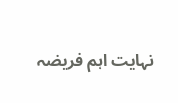نہایت اہم فریضہ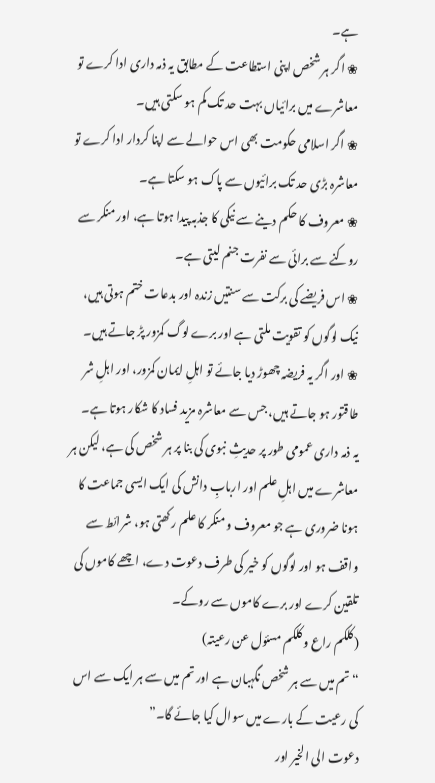ہے۔
❀ اگر ہر شخص اپنی استطاعت کے مطابق یہ ذمہ داری ادا کرے تو معاشرے میں برائیاں بہت حد تک کم ہو سکتی ہیں۔
❀ اگر اسلامی حکومت بھی اس حوالے سے اپنا کردار ادا کرے تو معاشرہ بڑی حد تک برائیوں سے پاک ہو سکتا ہے۔
❀ معروف کا حکم دینے سے نیکی کا جذبہ پیدا ہوتا ہے، اور منکر سے روکنے سے برائی سے نفرت جنم لیتی ہے۔
❀ اس فریضے کی برکت سے سنتیں زندہ اور بدعات ختم ہوتی ہیں، نیک لوگوں کو تقویت ملتی ہے اور برے لوگ کمزور پڑ جاتے ہیں۔
❀ اور اگر یہ فریضہ چھوڑ دیا جائے تو اہلِ ایمان کمزور، اور اہلِ شر طاقتور ہو جاتے ہیں، جس سے معاشرہ مزید فساد کا شکار ہوتا ہے۔
یہ ذمہ داری عمومی طور پر حدیثِ نبوی کی بنا پر ہر شخص کی ہے، لیکن ہر معاشرے میں اہلِ علم اور اربابِ دانش کی ایک ایسی جماعت کا ہونا ضروری ہے جو معروف و منکر کا علم رکھتی ہو، شرائط سے واقف ہو اور لوگوں کو خیر کی طرف دعوت دے، اچھے کاموں کی تلقین کرے اور برے کاموں سے روکے۔
(کلکم راع وکلکم مسئول عن رعیتہ)
“تم میں سے ہر شخص نگہبان ہے اور تم میں سے ہر ایک سے اس کی رعیت کے بارے میں سوال کیا جائے گا۔”
دعوت الی الخیر اور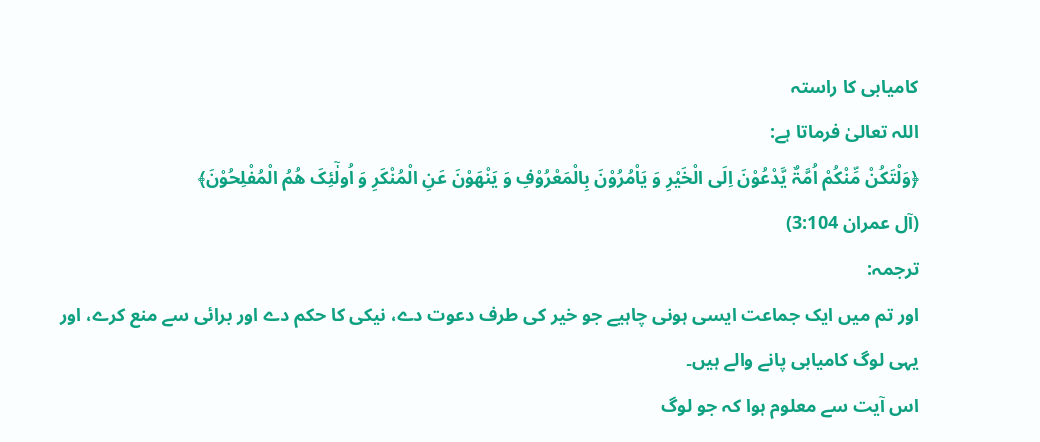کامیابی کا راستہ
اللہ تعالیٰ فرماتا ہے:
﴿وَلْتَکُنْ مِّنْکُمْ اُمَّۃٌ یَّدْعُوْنَ اِلَی الْخَیْرِ وَ یَاْمُرُوْنَ بِالْمَعْرُوْفِ وَ یَنْھَوْنَ عَنِ الْمُنْکَرِ وَ اُولٰٓئِکَ ھُمُ الْمُفْلِحُوْنَ﴾
(آل عمران 3:104)
ترجمہ:
اور تم میں ایک جماعت ایسی ہونی چاہیے جو خیر کی طرف دعوت دے، نیکی کا حکم دے اور برائی سے منع کرے، اور یہی لوگ کامیابی پانے والے ہیں۔
اس آیت سے معلوم ہوا کہ جو لوگ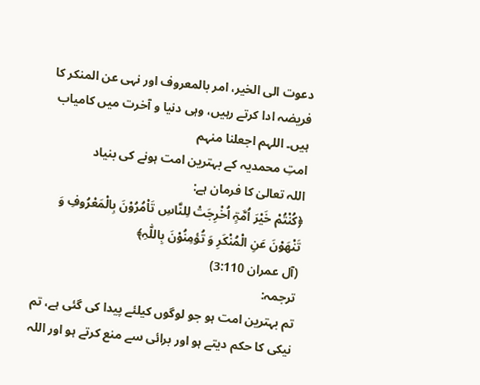دعوت الی الخیر، امر بالمعروف اور نہی عن المنکر کا فریضہ ادا کرتے رہیں، وہی دنیا و آخرت میں کامیاب ہیں۔ اللہم اجعلنا منہم
امتِ محمدیہ کے بہترین امت ہونے کی بنیاد
اللہ تعالیٰ کا فرمان ہے:
﴿کُنْتُمْ خَیْرَ اُمَّۃٍ اُخْرِجَتْ لِلنَّاسِ تَاْمُرُوْنَ بِالْمَعْرُوفِ وَ تَنْھَوْنَ عَنِ الْمُنْکَرِ وَ تُؤمِنُوْنَ بِاللّٰہِ﴾
(آل عمران 3:110)
ترجمہ:
تم بہترین امت ہو جو لوگوں کیلئے پیدا کی گئی ہے، تم نیکی کا حکم دیتے ہو اور برائی سے منع کرتے ہو اور اللہ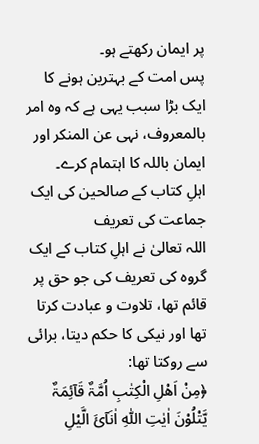پر ایمان رکھتے ہو۔
پس امت کے بہترین ہونے کا ایک بڑا سبب یہی ہے کہ وہ امر بالمعروف، نہی عن المنکر اور ایمان باللہ کا اہتمام کرے۔
اہلِ کتاب کے صالحین کی ایک جماعت کی تعریف
اللہ تعالیٰ نے اہلِ کتاب کے ایک گروہ کی تعریف کی جو حق پر قائم تھا، تلاوت و عبادت کرتا تھا اور نیکی کا حکم دیتا، برائی سے روکتا تھا:
﴿مِنْ اَھْلِ الْکِتٰبِ اُمَّۃٌ قَآئِمَۃٌ یَّتْلُوْنَ اٰیٰتِ اللّٰہِ اٰنَآئَ الَّیْلِ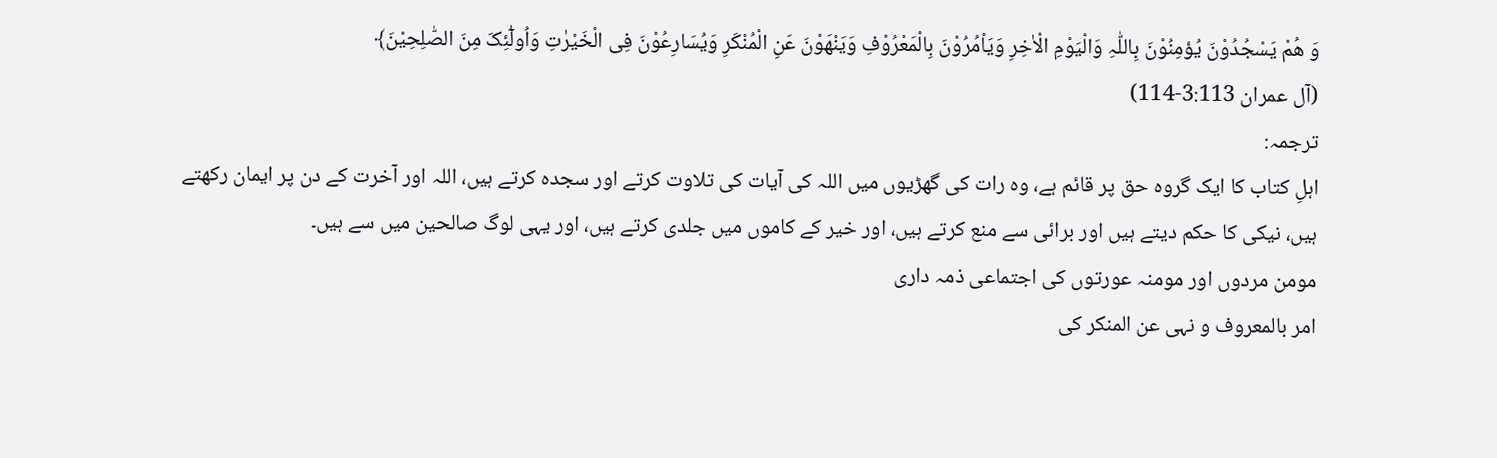وَ ھُمْ یَسْجُدُوْنَ یُؤمِنُوْنَ بِاللّٰہِ وَالْیَوْمِ الْاٰخِرِ وَیَاْمُرُوْنَ بِالْمَعْرُوْفِ وَیَنْھَوْنَ عَنِ الْمُنْکَرِ وَیُسَارِعُوْنَ فِی الْخَیْرٰتِ وَاُولٰٓئِکَ مِنَ الصّٰلِحِیْنَ﴾
(آل عمران 3:113-114)
ترجمہ:
اہلِ کتاب کا ایک گروہ حق پر قائم ہے، وہ رات کی گھڑیوں میں اللہ کی آیات کی تلاوت کرتے اور سجدہ کرتے ہیں، اللہ اور آخرت کے دن پر ایمان رکھتے ہیں، نیکی کا حکم دیتے ہیں اور برائی سے منع کرتے ہیں، اور خیر کے کاموں میں جلدی کرتے ہیں، اور یہی لوگ صالحین میں سے ہیں۔
مومن مردوں اور مومنہ عورتوں کی اجتماعی ذمہ داری
امر بالمعروف و نہی عن المنکر کی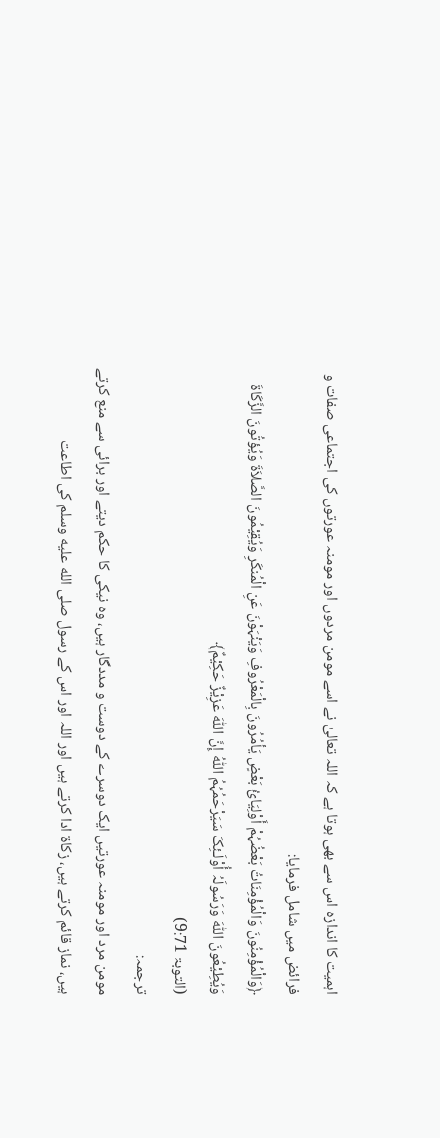اہمیت کا اندازہ اس سے بھی ہوتا ہے کہ اللہ تعالیٰ نے اسے مومن مردوں اور مومنہ عورتوں کی اجتماعی صفات و فرائض میں شامل فرمایا:
﴿وَالْمُؤْمِنُونَ وَالْمُؤْمِنَاتُ بَعْضُہُمْ أَوْلِیَائُ بَعْضٍ یَأمُرُونَ بِالْمَعْرُوفِ وَیَنْہَوْنَ عَنِ الْمُنکَرِ وَیُقِیْمُونَ الصَّلاَۃَ وَیُؤتُونَ الزَّکَاۃَ وَیُطِیْعُونَ اللّٰہَ وَرَسُولَہُ أُوْلَـئِکَ سَیَرْحَمُہُمُ اللّٰہُ إِنَّ اللّٰہَ عَزِیْزٌ حَکِیْمٌ﴾
(التوبۃ 9:71)
ترجمہ:
مومن مرد اور مومنہ عورتیں ایک دوسرے کے دوست و مددگار ہیں، وہ نیکی کا حکم دیتے اور برائی سے منع کرتے ہیں، نماز قائم کرتے ہیں، زکاۃ ادا کرتے ہیں اور اللہ اور اس کے رسول صلى الله عليه وسلم کی اطاعت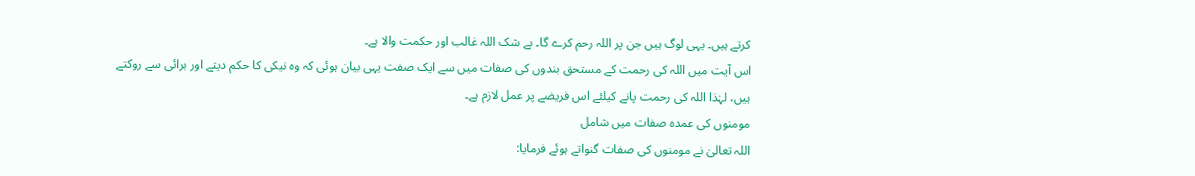کرتے ہیں۔ یہی لوگ ہیں جن پر اللہ رحم کرے گا۔ بے شک اللہ غالب اور حکمت والا ہے۔
اس آیت میں اللہ کی رحمت کے مستحق بندوں کی صفات میں سے ایک صفت یہی بیان ہوئی کہ وہ نیکی کا حکم دیتے اور برائی سے روکتے ہیں، لہٰذا اللہ کی رحمت پانے کیلئے اس فریضے پر عمل لازم ہے۔
مومنوں کی عمدہ صفات میں شامل
اللہ تعالیٰ نے مومنوں کی صفات گنواتے ہوئے فرمایا: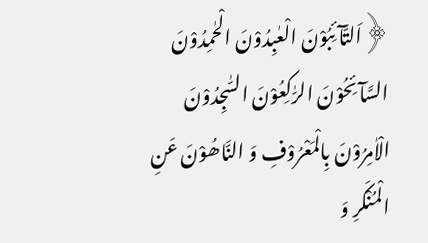﴿اَلتَّآئِبُوْنَ الْعٰبِدُوْنَ الْحٰمِدُوْنَ السَّآئِحُوْنَ الرّٰکِعُوْنَ السّٰجِدُوْنَ الْاٰمِرُوْنَ بِالْمَعْرُوْفِ وَ النَّاھُوْنَ عَنِ الْمُنْکَرِ وَ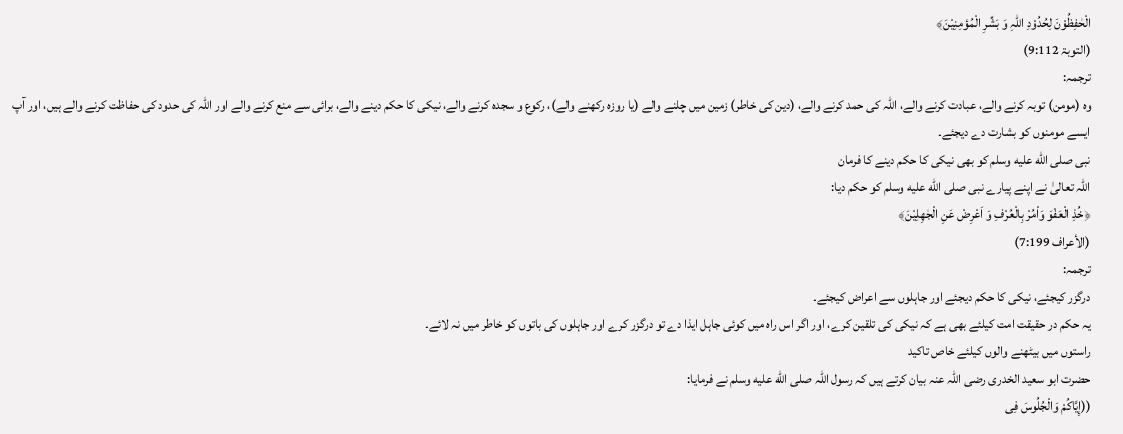الْحٰفِظُوْنَ لِحُدُوْدِ اللّٰہِ وَ بَشِّرِ الْمُؤمِنِیْنَ﴾
(التوبۃ 9:112)
ترجمہ:
وہ (مومن) توبہ کرنے والے، عبادت کرنے والے، اللہ کی حمد کرنے والے، (دین کی خاطر) زمین میں چلنے والے (یا روزہ رکھنے والے)، رکوع و سجدہ کرنے والے، نیکی کا حکم دینے والے، برائی سے منع کرنے والے اور اللہ کی حدود کی حفاظت کرنے والے ہیں، اور آپ ایسے مومنوں کو بشارت دے دیجئے۔
نبی صلى الله عليه وسلم کو بھی نیکی کا حکم دینے کا فرمان
اللہ تعالیٰ نے اپنے پیارے نبی صلى الله عليه وسلم کو حکم دیا:
﴿خُذِ الْعَفْوَ وَاْمُرْ بِالْعُرْفِ وَ اَعْرِضْ عَنِ الْجٰھِلِیْنَ﴾
(الأعراف 7:199)
ترجمہ:
درگزر کیجئے، نیکی کا حکم دیجئے اور جاہلوں سے اعراض کیجئے۔
یہ حکم در حقیقت امت کیلئے بھی ہے کہ نیکی کی تلقین کرے، اور اگر اس راہ میں کوئی جاہل ایذا دے تو درگزر کرے اور جاہلوں کی باتوں کو خاطر میں نہ لائے۔
راستوں میں بیٹھنے والوں کیلئے خاص تاکید
حضرت ابو سعید الخدری رضی اللہ عنہ بیان کرتے ہیں کہ رسول اللہ صلى الله عليه وسلم نے فرمایا:
((إِیَّاکُمْ وَالْجُلُوسَ فِی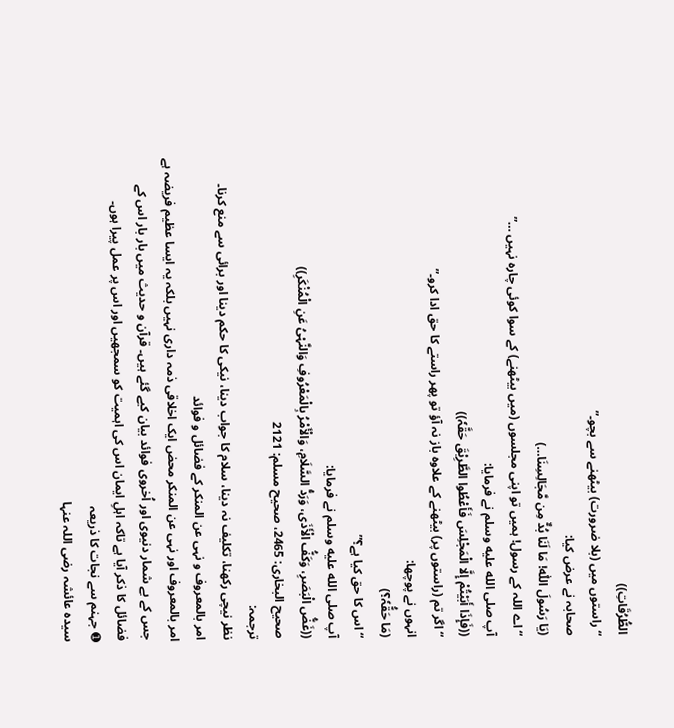الطُّرُقَاتِ))
“راستوں میں (بلا ضرورت) بیٹھنے سے بچو۔”
صحابہ نے عرض کیا:
(یَا رَسُولَ اللّٰہ! مَا لَنَا بُدٌّ مِن مَّجَالِسِنَا…)
“اے اللہ کے رسول! ہمیں تو اپنی مجلسوں (میں بیٹھنے) کے سوا کوئی چارہ نہیں …”
آپ صلى الله عليه وسلم نے فرمایا:
((فَإِذَا أَبَیْتُمْ إِلَّا الْمَجْلِسَ فَأَعْطُوا الطَّرِیْقَ حَقَّہٗ))
“اگر تم (راستوں پر) بیٹھنے کے علاوہ باز نہ آؤ تو پھر راستے کا حق ادا کرو۔”
انہوں نے پوچھا:
(مَا حَقُّہٗ؟)
“اس کا حق کیا ہے؟”
آپ صلى الله عليه وسلم نے فرمایا:
((غَضُّ الْبَصَرِ، وَکَفُّ الْأَذَی، وَرَدُّ السَّلَامِ، وَالْأَمْرُ بِالْمَعْرُوفِ وَالنَّہْیُ عَنِ الْمُنْکَرِ))
صحیح البخاری: 2465، صحیح مسلم: 2121
ترجمہ:
نظر نیچی رکھنا، تکلیف نہ دینا، سلام کا جواب دینا، نیکی کا حکم دینا اور برائی سے منع کرنا۔
امر بالمعروف و نہی عن المنکر کے فضائل و فوائد
امر بالمعروف اور نہی عن المنکر محض ایک اخلاقی ذمہ داری نہیں بلکہ یہ ایسا عظیم فریضہ ہے جس کے بے شمار دنیوی اور اُخروی فوائد بیان کیے گئے ہیں۔ قرآن و حدیث میں بار بار اس کے فضائل کا ذکر آیا ہے تاکہ اہلِ ایمان اس کی اہمیت کو سمجھیں اور اس پر عمل پیرا ہوں۔
➊ جہنم سے نجات کا ذریعہ
سیدہ عائشہ رضی اللہ عنہا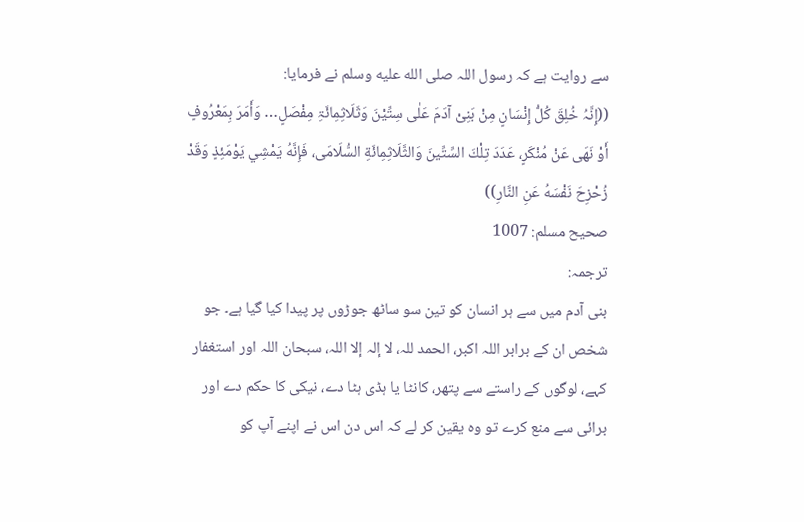سے روایت ہے کہ رسول اللہ صلى الله عليه وسلم نے فرمایا:
((إِنَّہُ خُلِقَ کُلُّ إِنْسَانٍ مِنْ بَنِیْ آدَمَ عَلٰی سِتِّیْنَ وَثَلَاثِمِائَۃِ مِفْصَلٍ… وَأَمَرَ بِمَعْرُوفٍ أَوْ نَهَى عَنْ مُنْكَرٍ، عَدَدَ تِلْكَ السِّتِّينَ وَالثَّلَاثِمِائَةِ السُّلَامَى، فَإِنَّهُ يَمْشِي يَوْمَئِذٍ وَقَدْ زُحْزِحَ نَفْسَهُ عَنِ النَّارِ))
صحیح مسلم: 1007
ترجمہ:
بنی آدم میں سے ہر انسان کو تین سو ساٹھ جوڑوں پر پیدا کیا گیا ہے۔ جو شخص ان کے برابر اللہ اکبر، الحمد للہ، لا إلہ إلا اللہ، سبحان اللہ اور استغفار کہے، لوگوں کے راستے سے پتھر، کانٹا یا ہڈی ہٹا دے، نیکی کا حکم دے اور برائی سے منع کرے تو وہ یقین کر لے کہ اس دن اس نے اپنے آپ کو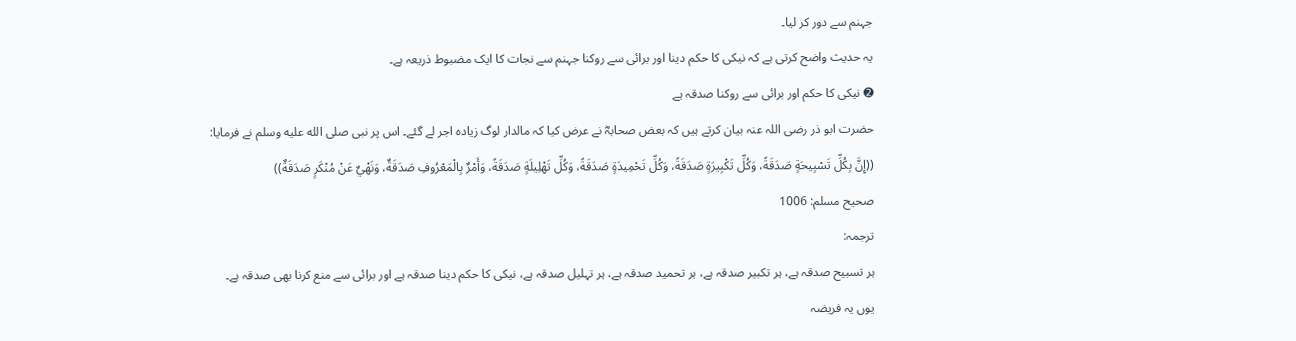جہنم سے دور کر لیا۔
یہ حدیث واضح کرتی ہے کہ نیکی کا حکم دینا اور برائی سے روکنا جہنم سے نجات کا ایک مضبوط ذریعہ ہے۔
➋ نیکی کا حکم اور برائی سے روکنا صدقہ ہے
حضرت ابو ذر رضی اللہ عنہ بیان کرتے ہیں کہ بعض صحابہؓ نے عرض کیا کہ مالدار لوگ زیادہ اجر لے گئے۔ اس پر نبی صلى الله عليه وسلم نے فرمایا:
((إِنَّ بِكُلِّ تَسْبِيحَةٍ صَدَقَةً، وَكُلِّ تَكْبِيرَةٍ صَدَقَةً، وَكُلِّ تَحْمِيدَةٍ صَدَقَةً، وَكُلِّ تَهْلِيلَةٍ صَدَقَةً، وَأَمْرٌ بِالْمَعْرُوفِ صَدَقَةٌ، وَنَهْيٌ عَنْ مُنْكَرٍ صَدَقَةٌ))
صحیح مسلم: 1006
ترجمہ:
ہر تسبیح صدقہ ہے، ہر تکبیر صدقہ ہے، ہر تحمید صدقہ ہے، ہر تہلیل صدقہ ہے، نیکی کا حکم دینا صدقہ ہے اور برائی سے منع کرنا بھی صدقہ ہے۔
یوں یہ فریضہ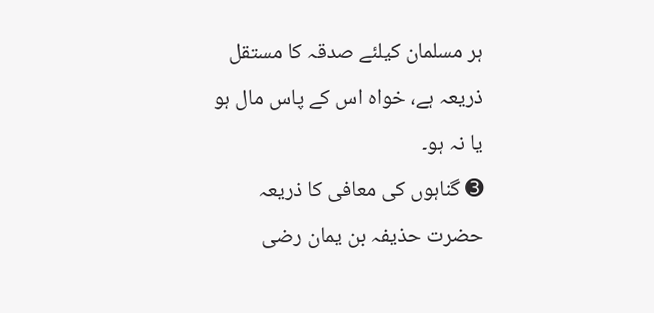ہر مسلمان کیلئے صدقہ کا مستقل ذریعہ ہے، خواہ اس کے پاس مال ہو یا نہ ہو۔
➌ گناہوں کی معافی کا ذریعہ
حضرت حذیفہ بن یمان رضی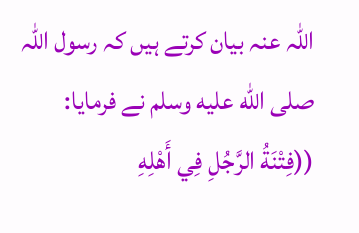اللہ عنہ بیان کرتے ہیں کہ رسول اللہ صلى الله عليه وسلم نے فرمایا:
((فِتْنَةُ الرَّجُلِ فِي أَهْلِهِ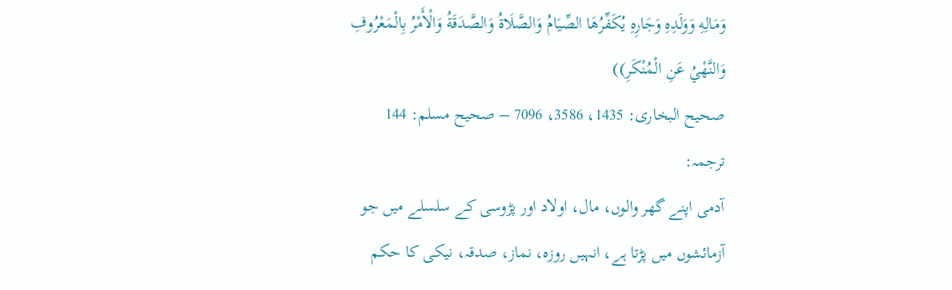وَمَالِهِ وَوَلَدِهِ وَجَارِهِ يُكَفِّرُهَا الصِّيَامُ وَالصَّلَاةُ وَالصَّدَقَةُ وَالْأَمْرُ بِالْمَعْرُوفِ وَالنَّهْيُ عَنِ الْمُنْكَرِ))
صحیح البخاری: 1435، 3586، 7096 – صحیح مسلم: 144
ترجمہ:
آدمی اپنے گھر والوں، مال، اولاد اور پڑوسی کے سلسلے میں جو آزمائشوں میں پڑتا ہے، انہیں روزہ، نماز، صدقہ، نیکی کا حکم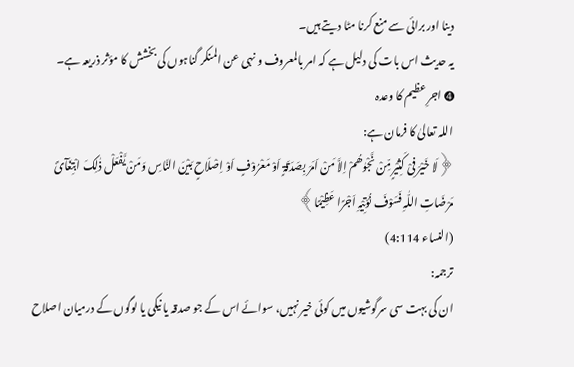دینا اور برائی سے منع کرنا مٹا دیتے ہیں۔
یہ حدیث اس بات کی دلیل ہے کہ امر بالمعروف و نہی عن المنکر گناہوں کی بخشش کا مؤثر ذریعہ ہے۔
➍ اجرِ عظیم کا وعدہ
اللہ تعالیٰ کا فرمان ہے:
﴿لَا خَیْرَ فِیْ کَثِیْرٍ مِّنْ نَّجْوٰھُمْ اِلاَّ مَنْ اَمَرَ بِصَدَقَۃٍ اَوْ مَعْرُوْفٍ اَوْ اِصْلَاحٍ بَیْنَ النَّاسِ وَمَنْ یَّفْعَلْ ذٰلِکَ ابْتِغَآئَ مَرْضَاتِ اللّٰہِ فَسَوْفَ نُؤتِیْہِ اَجْرًا عَظِیْمًا﴾
(النساء 4:114)
ترجمہ:
ان کی بہت سی سرگوشیوں میں کوئی خیر نہیں، سوائے اس کے جو صدقہ یا نیکی یا لوگوں کے درمیان اصلاح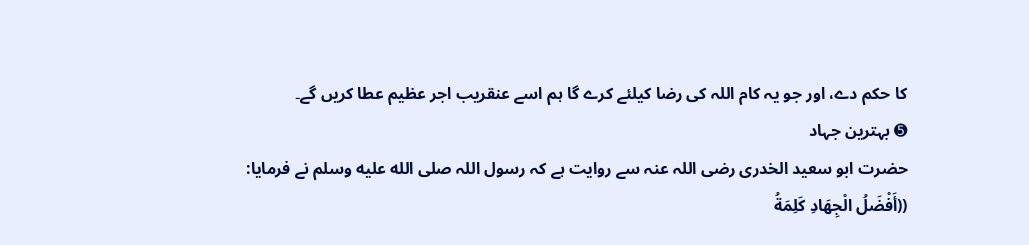کا حکم دے، اور جو یہ کام اللہ کی رضا کیلئے کرے گا ہم اسے عنقریب اجر عظیم عطا کریں گے۔
➎ بہترین جہاد
حضرت ابو سعید الخدری رضی اللہ عنہ سے روایت ہے کہ رسول اللہ صلى الله عليه وسلم نے فرمایا:
((أَفْضَلُ الْجِهَادِ كَلِمَةُ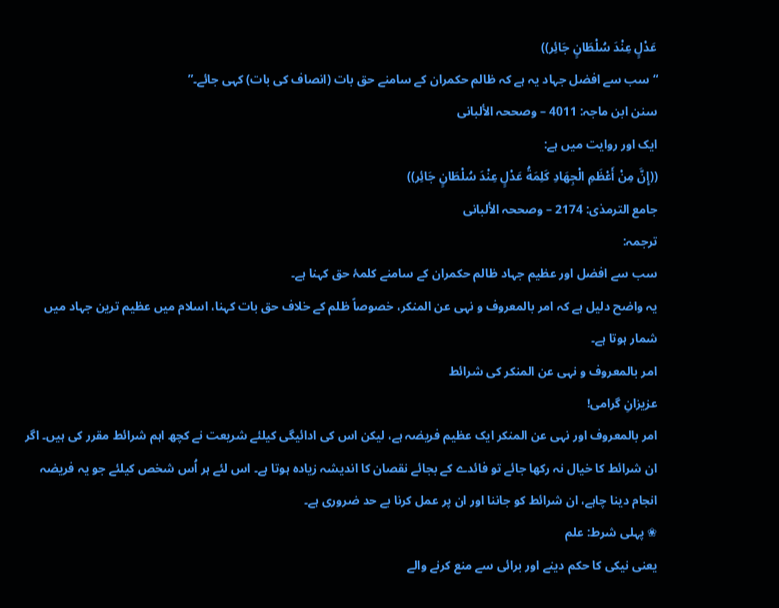عَدْلٍ عِنْدَ سُلْطَانٍ جَائِر))
“سب سے افضل جہاد یہ ہے کہ ظالم حکمران کے سامنے حق بات (انصاف کی بات) کہی جائے۔”
سنن ابن ماجہ: 4011 – وصححہ الألبانی
ایک اور روایت میں ہے:
((إِنَّ مِنْ أَعْظَمِ الْجِهَادِ كَلِمَةُ عَدْلٍ عِنْدَ سُلْطَانٍ جَائِر))
جامع الترمذی: 2174 – وصححہ الألبانی
ترجمہ:
سب سے افضل اور عظیم جہاد ظالم حکمران کے سامنے کلمۂ حق کہنا ہے۔
یہ واضح دلیل ہے کہ امر بالمعروف و نہی عن المنکر، خصوصاً ظلم کے خلاف حق بات کہنا، اسلام میں عظیم ترین جہاد میں شمار ہوتا ہے۔
امر بالمعروف و نہی عن المنکر کی شرائط
عزیزانِ گرامی!
امر بالمعروف اور نہی عن المنکر ایک عظیم فریضہ ہے، لیکن اس کی ادائیگی کیلئے شریعت نے کچھ اہم شرائط مقرر کی ہیں۔ اگر ان شرائط کا خیال نہ رکھا جائے تو فائدے کے بجائے نقصان کا اندیشہ زیادہ ہوتا ہے۔ اس لئے ہر اُس شخص کیلئے جو یہ فریضہ انجام دینا چاہے، ان شرائط کو جاننا اور ان پر عمل کرنا بے حد ضروری ہے۔
❀ پہلی شرط: علم
یعنی نیکی کا حکم دینے اور برائی سے منع کرنے والے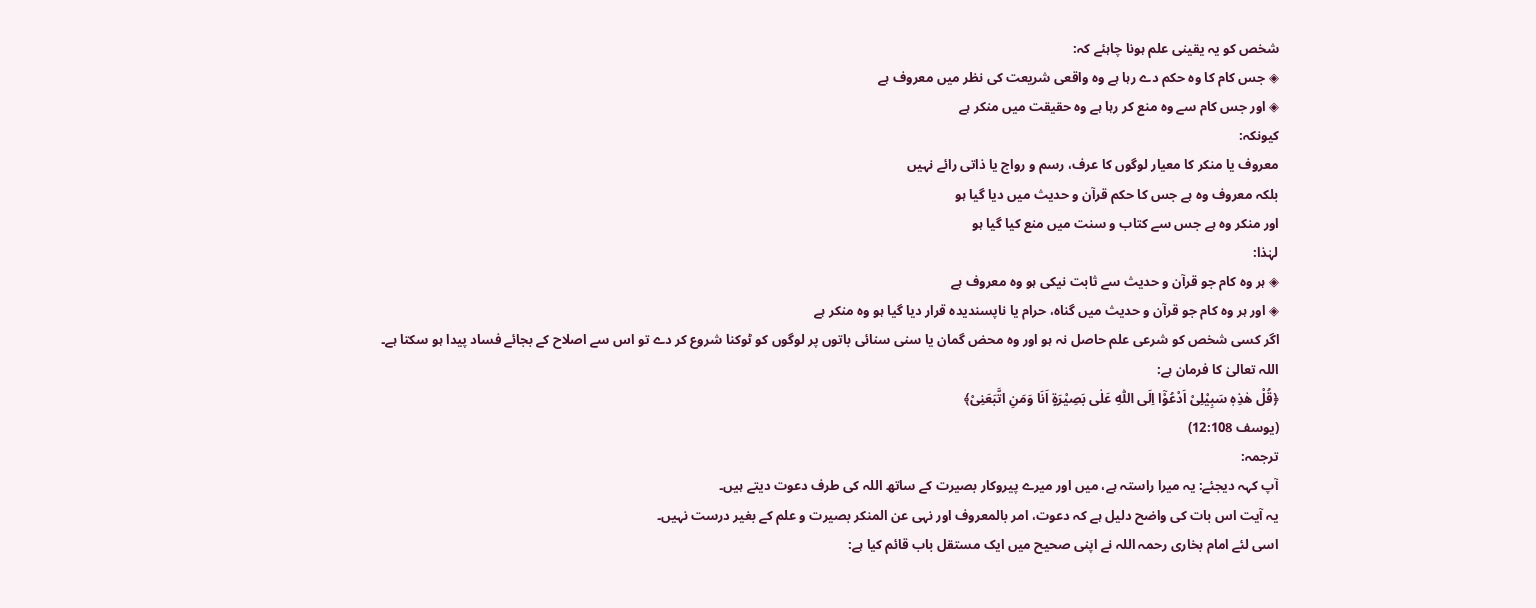شخص کو یہ یقینی علم ہونا چاہئے کہ:
◈ جس کام کا وہ حکم دے رہا ہے وہ واقعی شریعت کی نظر میں معروف ہے
◈ اور جس کام سے وہ منع کر رہا ہے وہ حقیقت میں منکر ہے
کیونکہ:
معروف یا منکر کا معیار لوگوں کا عرف، رسم و رواج یا ذاتی رائے نہیں
بلکہ معروف وہ ہے جس کا حکم قرآن و حدیث میں دیا گیا ہو
اور منکر وہ ہے جس سے کتاب و سنت میں منع کیا گیا ہو
لہٰذا:
◈ ہر وہ کام جو قرآن و حدیث سے ثابت نیکی ہو وہ معروف ہے
◈ اور ہر وہ کام جو قرآن و حدیث میں گناہ، حرام یا ناپسندیدہ قرار دیا گیا ہو وہ منکر ہے
اگر کسی شخص کو شرعی علم حاصل نہ ہو اور وہ محض گمان یا سنی سنائی باتوں پر لوگوں کو ٹوکنا شروع کر دے تو اس سے اصلاح کے بجائے فساد پیدا ہو سکتا ہے۔
اللہ تعالیٰ کا فرمان ہے:
﴿قُلْ هٰذِهٖ سَبِیْلِیْ اَدْعُوْٓا اِلَی اللّٰهِ عَلٰی بَصِیْرَةٍ اَنَا وَمَنِ اتَّبَعَنِیْ﴾
(یوسف 12:108)
ترجمہ:
آپ کہہ دیجئے: یہ میرا راستہ ہے، میں اور میرے پیروکار بصیرت کے ساتھ اللہ کی طرف دعوت دیتے ہیں۔
یہ آیت اس بات کی واضح دلیل ہے کہ دعوت، امر بالمعروف اور نہی عن المنکر بصیرت و علم کے بغیر درست نہیں۔
اسی لئے امام بخاری رحمہ اللہ نے اپنی صحیح میں ایک مستقل باب قائم کیا ہے: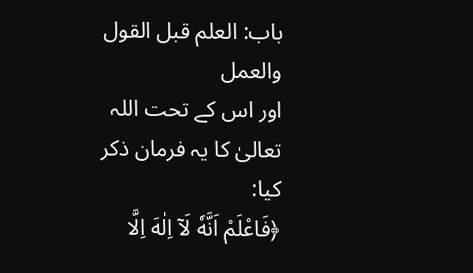باب: العلم قبل القول والعمل
اور اس کے تحت اللہ تعالیٰ کا یہ فرمان ذکر کیا:
﴿فَاعْلَمْ اَنَّهٗ لَآ اِلٰهَ اِلَّا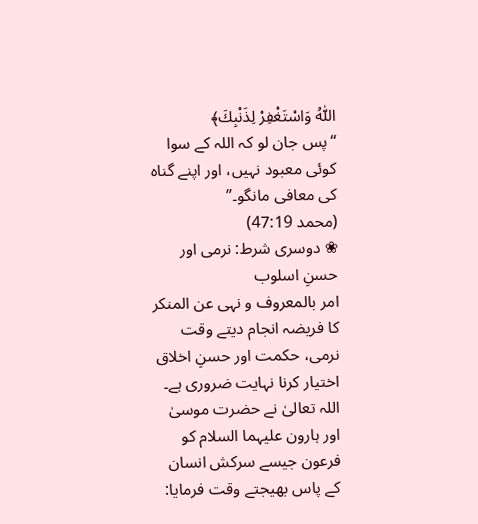اللّٰهُ وَاسْتَغْفِرْ لِذَنْبِكَ﴾
“پس جان لو کہ اللہ کے سوا کوئی معبود نہیں، اور اپنے گناہ کی معافی مانگو۔”
(محمد 47:19)
❀ دوسری شرط: نرمی اور حسنِ اسلوب
امر بالمعروف و نہی عن المنکر کا فریضہ انجام دیتے وقت نرمی، حکمت اور حسنِ اخلاق اختیار کرنا نہایت ضروری ہے۔
اللہ تعالیٰ نے حضرت موسیٰ اور ہارون علیہما السلام کو فرعون جیسے سرکش انسان کے پاس بھیجتے وقت فرمایا: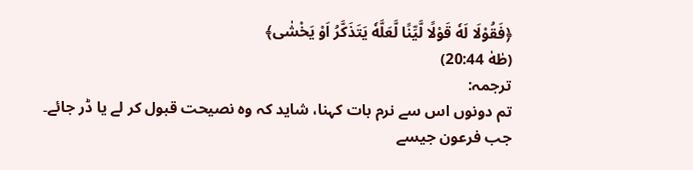﴿فَقُوْلَا لَهٗ قَوْلًا لَّیِّنًا لَّعَلَّهٗ يَتَذَكَّرُ اَوْ يَخْشٰی﴾
(طٰهٰ 20:44)
ترجمہ:
تم دونوں اس سے نرم بات کہنا، شاید کہ وہ نصیحت قبول کر لے یا ڈر جائے۔
جب فرعون جیسے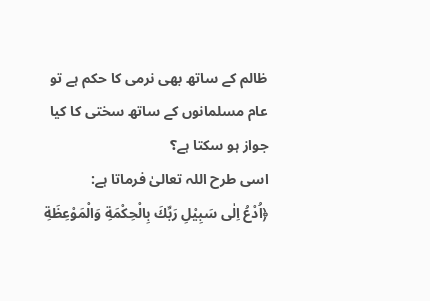ظالم کے ساتھ بھی نرمی کا حکم ہے تو عام مسلمانوں کے ساتھ سختی کا کیا جواز ہو سکتا ہے؟
اسی طرح اللہ تعالیٰ فرماتا ہے:
﴿اُدْعُ اِلٰی سَبِیْلِ رَبِّكَ بِالْحِكْمَةِ وَالْمَوْعِظَةِ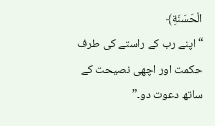الْحَسَنَةِ﴾
“اپنے رب کے راستے کی طرف حکمت اور اچھی نصیحت کے ساتھ دعوت دو۔”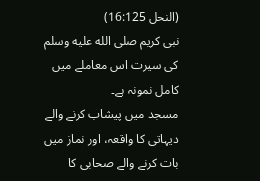(النحل 16:125)
نبی کریم صلى الله عليه وسلم کی سیرت اس معاملے میں کامل نمونہ ہے۔
مسجد میں پیشاب کرنے والے دیہاتی کا واقعہ، اور نماز میں بات کرنے والے صحابی کا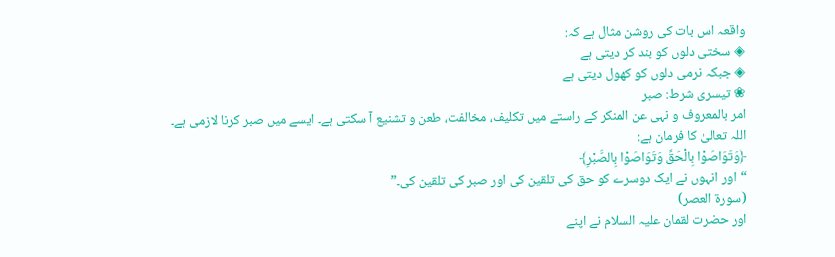واقعہ اس بات کی روشن مثال ہے کہ:
◈ سختی دلوں کو بند کر دیتی ہے
◈ جبکہ نرمی دلوں کو کھول دیتی ہے
❀ تیسری شرط: صبر
امر بالمعروف و نہی عن المنکر کے راستے میں تکلیف، مخالفت، طعن و تشنیع آ سکتی ہے۔ ایسے میں صبر کرنا لازمی ہے۔
اللہ تعالیٰ کا فرمان ہے:
﴿وَتَوَاصَوْا بِالْحَقِّ وَتَوَاصَوْا بِالصَّبْرِ﴾
“اور انہوں نے ایک دوسرے کو حق کی تلقین کی اور صبر کی تلقین کی۔”
(سورۃ العصر)
اور حضرت لقمان علیہ السلام نے اپنے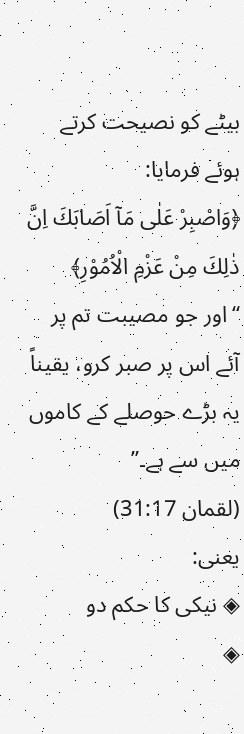بیٹے کو نصیحت کرتے ہوئے فرمایا:
﴿وَاصْبِرْ عَلٰی مَآ اَصَابَكَ اِنَّ ذٰلِكَ مِنْ عَزْمِ الْاُمُوْرِ﴾
“اور جو مصیبت تم پر آئے اس پر صبر کرو، یقیناً یہ بڑے حوصلے کے کاموں میں سے ہے۔”
(لقمان 31:17)
یعنی:
◈ نیکی کا حکم دو
◈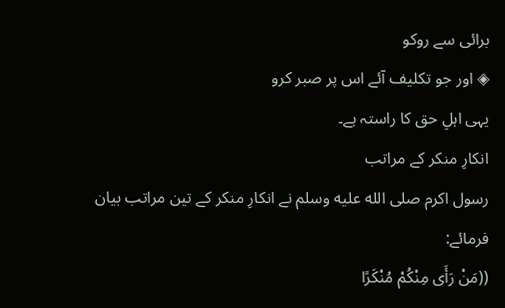برائی سے روکو
◈ اور جو تکلیف آئے اس پر صبر کرو
یہی اہلِ حق کا راستہ ہے۔
انکارِ منکر کے مراتب
رسول اکرم صلى الله عليه وسلم نے انکارِ منکر کے تین مراتب بیان فرمائے:
((مَنْ رَأَی مِنْكُمْ مُنْكَرًا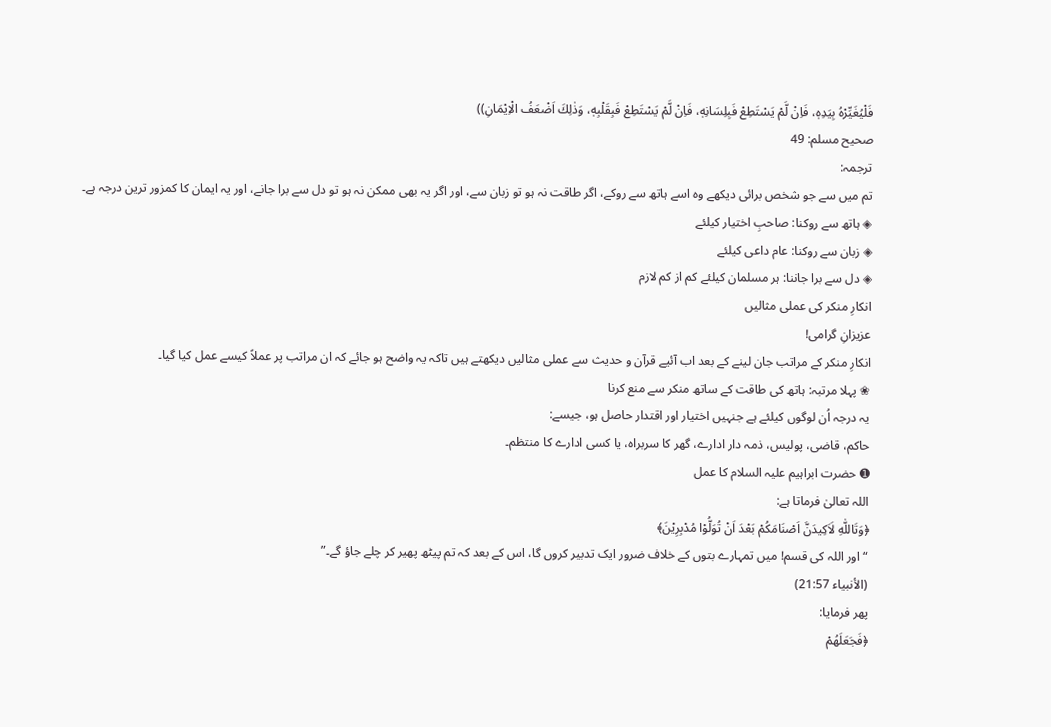فَلْيُغَيِّرْهُ بِيَدِهٖ، فَاِنْ لَّمْ يَسْتَطِعْ فَبِلِسَانِهٖ، فَاِنْ لَّمْ يَسْتَطِعْ فَبِقَلْبِهٖ، وَذٰلِكَ اَضْعَفُ الْاِيْمَانِ))
صحیح مسلم: 49
ترجمہ:
تم میں سے جو شخص برائی دیکھے وہ اسے ہاتھ سے روکے، اگر طاقت نہ ہو تو زبان سے، اور اگر یہ بھی ممکن نہ ہو تو دل سے برا جانے، اور یہ ایمان کا کمزور ترین درجہ ہے۔
◈ ہاتھ سے روکنا: صاحبِ اختیار کیلئے
◈ زبان سے روکنا: عام داعی کیلئے
◈ دل سے برا جاننا: ہر مسلمان کیلئے کم از کم لازم
انکارِ منکر کی عملی مثالیں
عزیزانِ گرامی!
انکارِ منکر کے مراتب جان لینے کے بعد اب آئیے قرآن و حدیث سے عملی مثالیں دیکھتے ہیں تاکہ یہ واضح ہو جائے کہ ان مراتب پر عملاً کیسے عمل کیا گیا۔
❀ پہلا مرتبہ: ہاتھ کی طاقت کے ساتھ منکر سے منع کرنا
یہ درجہ اُن لوگوں کیلئے ہے جنہیں اختیار اور اقتدار حاصل ہو، جیسے:
حاکم، قاضی، پولیس، ذمہ دار ادارے، گھر کا سربراہ، یا کسی ادارے کا منتظم۔
➊ حضرت ابراہیم علیہ السلام کا عمل
اللہ تعالیٰ فرماتا ہے:
﴿وَتَاللّٰهِ لَاَكِيدَنَّ اَصْنَامَكُمْ بَعْدَ اَنْ تُوَلُّوْا مُدْبِرِيْنَ﴾
“اور اللہ کی قسم! میں تمہارے بتوں کے خلاف ضرور ایک تدبیر کروں گا، اس کے بعد کہ تم پیٹھ پھیر کر چلے جاؤ گے۔”
(الأنبیاء 21:57)
پھر فرمایا:
﴿فَجَعَلَهُمْ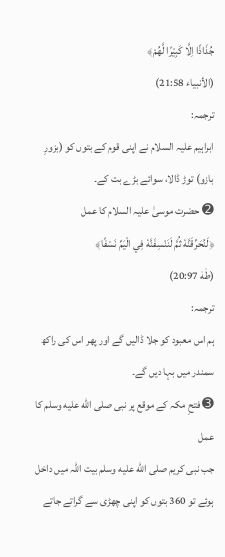جُذَاذًا اِلَّا كَبِيْرًا لَّهُمْ﴾
(الأنبیاء 21:58)
ترجمہ:
ابراہیم علیہ السلام نے اپنی قوم کے بتوں کو (بزورِ بازو) توڑ ڈالا، سوائے بڑے بت کے۔
➋ حضرت موسیٰ علیہ السلام کا عمل
﴿لَنُحَرِّقَنَّهٗ ثُمَّ لَنَنْسِفَنَّهٗ فِي الْيَمِّ نَسْفًا﴾
(طٰهٰ 20:97)
ترجمہ:
ہم اس معبود کو جلا ڈالیں گے اور پھر اس کی راکھ سمندر میں بہا دیں گے۔
➌ فتحِ مکہ کے موقع پر نبی صلى الله عليه وسلم کا عمل
جب نبی کریم صلى الله عليه وسلم بیت اللہ میں داخل ہوئے تو 360 بتوں کو اپنی چھڑی سے گراتے جاتے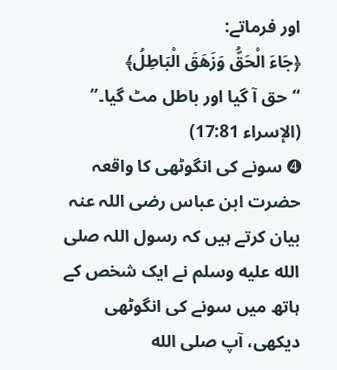اور فرماتے:
﴿جَاءَ الْحَقُّ وَزَهَقَ الْبَاطِلُ﴾
“حق آ گیا اور باطل مٹ گیا۔”
(الإسراء 17:81)
➍ سونے کی انگوٹھی کا واقعہ
حضرت ابن عباس رضی اللہ عنہ بیان کرتے ہیں کہ رسول اللہ صلى الله عليه وسلم نے ایک شخص کے ہاتھ میں سونے کی انگوٹھی دیکھی، آپ صلى الله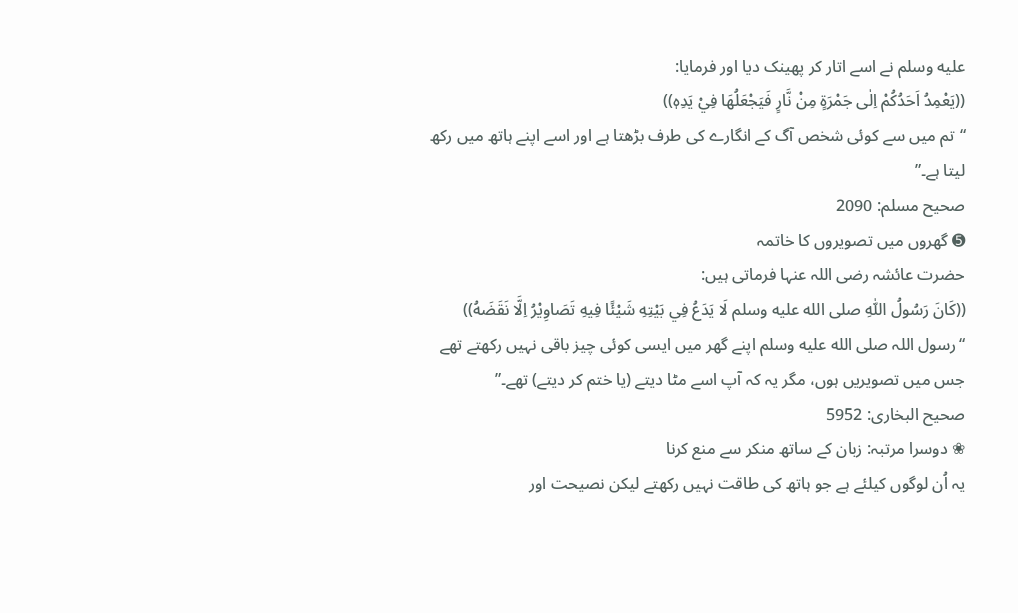عليه وسلم نے اسے اتار کر پھینک دیا اور فرمایا:
((يَعْمِدُ اَحَدُكُمْ اِلٰی جَمْرَةٍ مِنْ نَّارٍ فَيَجْعَلُهَا فِيْ يَدِهٖ))
“تم میں سے کوئی شخص آگ کے انگارے کی طرف بڑھتا ہے اور اسے اپنے ہاتھ میں رکھ لیتا ہے۔”
صحیح مسلم: 2090
➎ گھروں میں تصویروں کا خاتمہ
حضرت عائشہ رضی اللہ عنہا فرماتی ہیں:
((كَانَ رَسُولُ اللّٰهِ صلى الله عليه وسلم لَا يَدَعُ فِي بَيْتِهِ شَيْئًا فِيهِ تَصَاوِيْرُ اِلَّا نَقَضَهُ))
“رسول اللہ صلى الله عليه وسلم اپنے گھر میں ایسی کوئی چیز باقی نہیں رکھتے تھے جس میں تصویریں ہوں، مگر یہ کہ آپ اسے مٹا دیتے (یا ختم کر دیتے) تھے۔”
صحیح البخاری: 5952
❀ دوسرا مرتبہ: زبان کے ساتھ منکر سے منع کرنا
یہ اُن لوگوں کیلئے ہے جو ہاتھ کی طاقت نہیں رکھتے لیکن نصیحت اور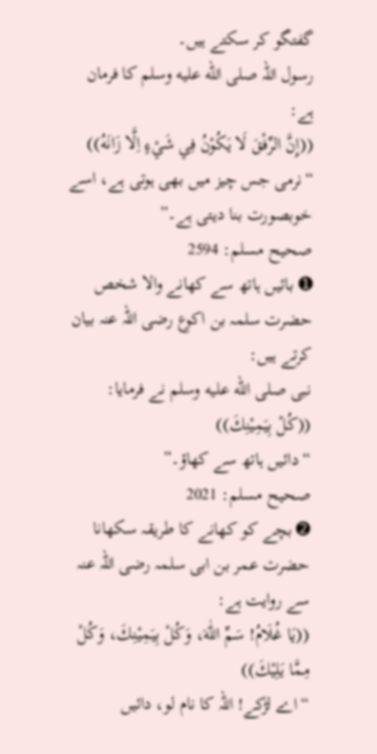گفتگو کر سکتے ہیں۔
رسول اللہ صلى الله عليه وسلم کا فرمان ہے:
((إِنَّ الرِّفْقَ لَا يَكُوْنُ فِي شَيْءٍ اِلَّا زَانَهُ))
“نرمی جس چیز میں بھی ہوتی ہے، اسے خوبصورت بنا دیتی ہے۔”
صحیح مسلم: 2594
➊ بائیں ہاتھ سے کھانے والا شخص
حضرت سلمہ بن اکوع رضی اللہ عنہ بیان کرتے ہیں:
نبی صلى الله عليه وسلم نے فرمایا:
((كُلْ بِيَمِيْنِكَ))
“دائیں ہاتھ سے کھاؤ۔”
صحیح مسلم: 2021
➋ بچے کو کھانے کا طریقہ سکھانا
حضرت عمر بن ابی سلمہ رضی اللہ عنہ سے روایت ہے:
((يَا غُلَامُ! سَمِّ اللّٰهَ، وَكُلْ بِيَمِيْنِكَ، وَكُلْ مِمَّا يَلِيْكَ))
“اے لڑکے! اللہ کا نام لو، دائیں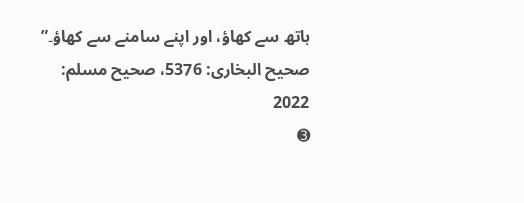ہاتھ سے کھاؤ، اور اپنے سامنے سے کھاؤ۔”
صحیح البخاری: 5376، صحیح مسلم: 2022
➌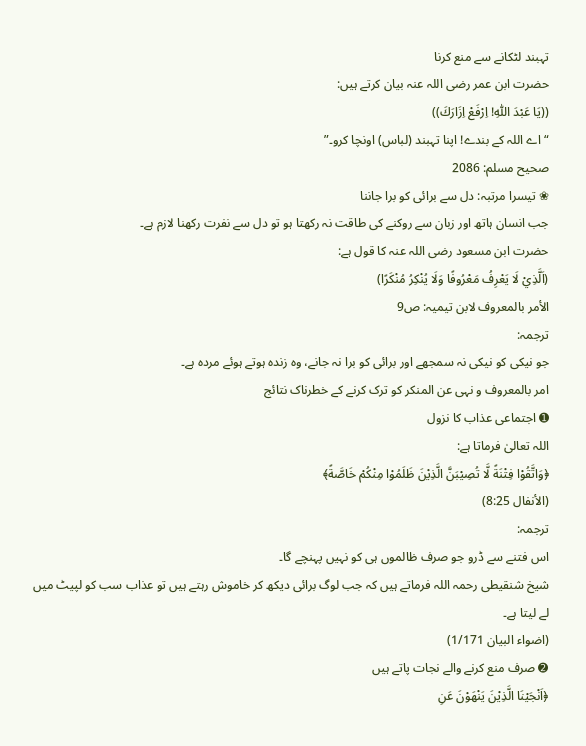تہبند لٹکانے سے منع کرنا
حضرت ابن عمر رضی اللہ عنہ بیان کرتے ہیں:
((يَا عَبْدَ اللّٰهِ! اِرْفَعْ اِزَارَكَ))
“اے اللہ کے بندے! اپنا تہبند (لباس) اونچا کرو۔”
صحیح مسلم: 2086
❀ تیسرا مرتبہ: دل سے برائی کو برا جاننا
جب انسان ہاتھ اور زبان سے روکنے کی طاقت نہ رکھتا ہو تو دل سے نفرت رکھنا لازم ہے۔
حضرت ابن مسعود رضی اللہ عنہ کا قول ہے:
(اَلَّذِيْ لَا يَعْرِفُ مَعْرُوفًا وَلَا يُنْكِرُ مُنْكَرًا)
الأمر بالمعروف لابن تیمیہ: ص9
ترجمہ:
جو نیکی کو نیکی نہ سمجھے اور برائی کو برا نہ جانے، وہ زندہ ہوتے ہوئے مردہ ہے۔
امر بالمعروف و نہی عن المنکر کو ترک کرنے کے خطرناک نتائج
➊ اجتماعی عذاب کا نزول
اللہ تعالیٰ فرماتا ہے:
﴿وَاتَّقُوْا فِتْنَةً لَّا تُصِيْبَنَّ الَّذِيْنَ ظَلَمُوْا مِنْكُمْ خَاصَّةً﴾
(الأنفال 8:25)
ترجمہ:
اس فتنے سے ڈرو جو صرف ظالموں ہی کو نہیں پہنچے گا۔
شیخ شنقیطی رحمہ اللہ فرماتے ہیں کہ جب لوگ برائی دیکھ کر خاموش رہتے ہیں تو عذاب سب کو لپیٹ میں لے لیتا ہے۔
(اضواء البیان 1/171)
➋ صرف منع کرنے والے نجات پاتے ہیں
﴿اَنْجَيْنَا الَّذِيْنَ يَنْهَوْنَ عَنِ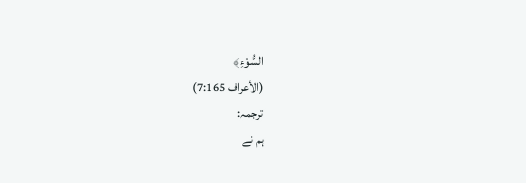السُّوْءِ﴾
(الأعراف 7:165)
ترجمہ:
ہم نے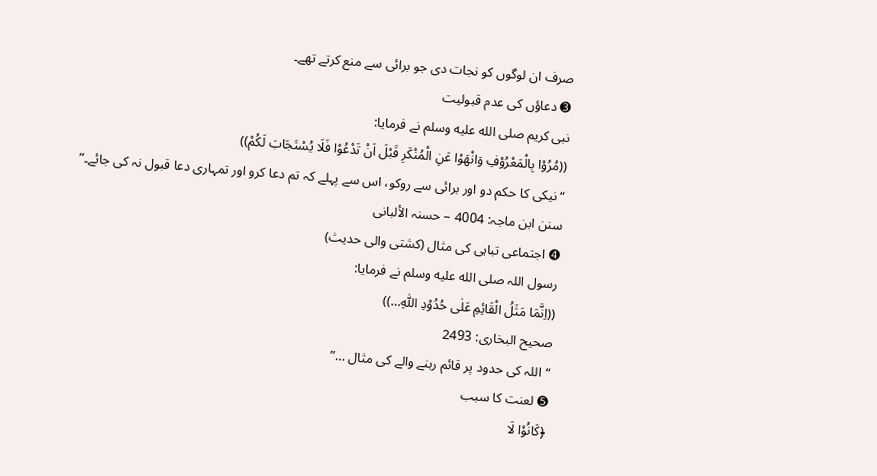صرف ان لوگوں کو نجات دی جو برائی سے منع کرتے تھے۔
➌ دعاؤں کی عدم قبولیت
نبی کریم صلى الله عليه وسلم نے فرمایا:
((مُرُوْا بِالْمَعْرُوْفِ وَانْهَوْا عَنِ الْمُنْكَرِ قَبْلَ اَنْ تَدْعُوْا فَلَا يُسْتَجَابَ لَكُمْ))
“نیکی کا حکم دو اور برائی سے روکو، اس سے پہلے کہ تم دعا کرو اور تمہاری دعا قبول نہ کی جائے۔”
سنن ابن ماجہ: 4004 – حسنہ الألبانی
➍ اجتماعی تباہی کی مثال (کشتی والی حدیث)
رسول اللہ صلى الله عليه وسلم نے فرمایا:
((اِنَّمَا مَثَلُ الْقَائِمِ عَلٰی حُدُوْدِ اللّٰهِ…))
صحیح البخاری: 2493
“اللہ کی حدود پر قائم رہنے والے کی مثال …”
➎ لعنت کا سبب
﴿كَانُوْا لَا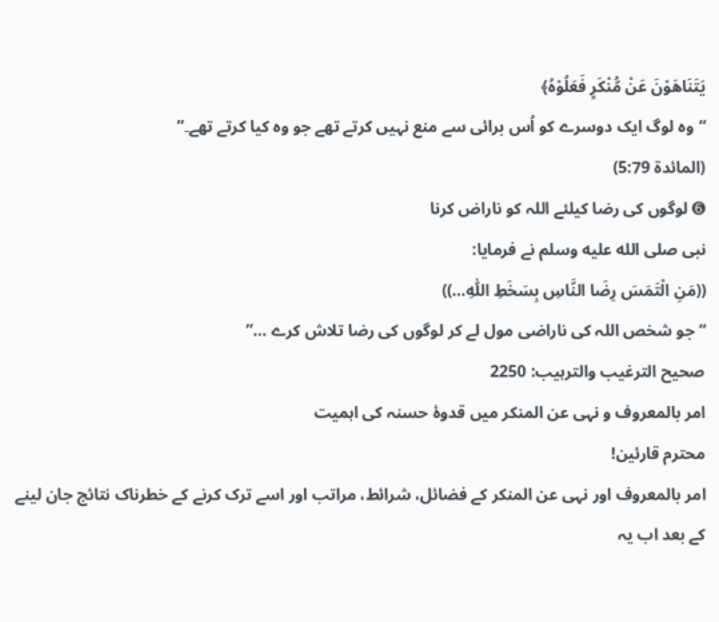يَتَنَاهَوْنَ عَنْ مُّنْكَرٍ فَعَلُوْهُ﴾
“وہ لوگ ایک دوسرے کو اُس برائی سے منع نہیں کرتے تھے جو وہ کیا کرتے تھے۔”
(المائدۃ 5:79)
➏ لوگوں کی رضا کیلئے اللہ کو ناراض کرنا
نبی صلى الله عليه وسلم نے فرمایا:
((مَنِ الْتَمَسَ رِضَا النَّاسِ بِسَخَطِ اللّٰهِ…))
“جو شخص اللہ کی ناراضی مول لے کر لوگوں کی رضا تلاش کرے …”
صحیح الترغیب والترہیب: 2250
امر بالمعروف و نہی عن المنکر میں قدوۂ حسنہ کی اہمیت
محترم قارئین!
امر بالمعروف اور نہی عن المنکر کے فضائل، شرائط، مراتب اور اسے ترک کرنے کے خطرناک نتائج جان لینے کے بعد اب یہ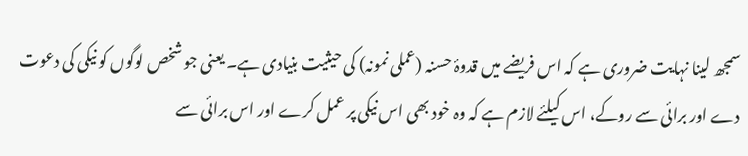سمجھ لینا نہایت ضروری ہے کہ اس فریضے میں قدوۂ حسنہ (عملی نمونہ) کی حیثیت بنیادی ہے۔ یعنی جو شخص لوگوں کو نیکی کی دعوت دے اور برائی سے روکے، اس کیلئے لازم ہے کہ وہ خود بھی اس نیکی پر عمل کرے اور اس برائی سے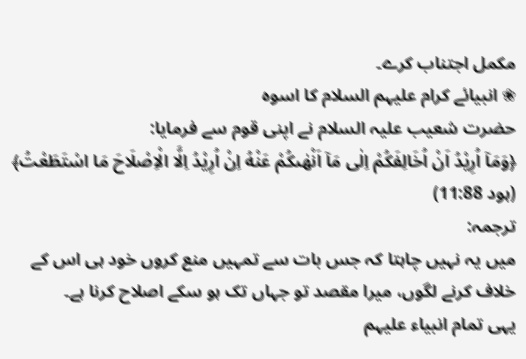مکمل اجتناب کرے۔
❀ انبیائے کرام علیہم السلام کا اسوہ
حضرت شعیب علیہ السلام نے اپنی قوم سے فرمایا:
﴿وَمَآ اُرِیْدُ اَنْ اُخَالِفَكُمْ اِلٰی مَآ اَنْهٰىكُمْ عَنْهُ اِنْ اُرِیْدُ اِلَّا الْاِصْلَاحَ مَا اسْتَطَعْتُ﴾
(ہود 11:88)
ترجمہ:
میں یہ نہیں چاہتا کہ جس بات سے تمہیں منع کروں خود ہی اس کے خلاف کرنے لگوں، میرا مقصد تو جہاں تک ہو سکے اصلاح کرنا ہے۔
یہی تمام انبیاء علیہم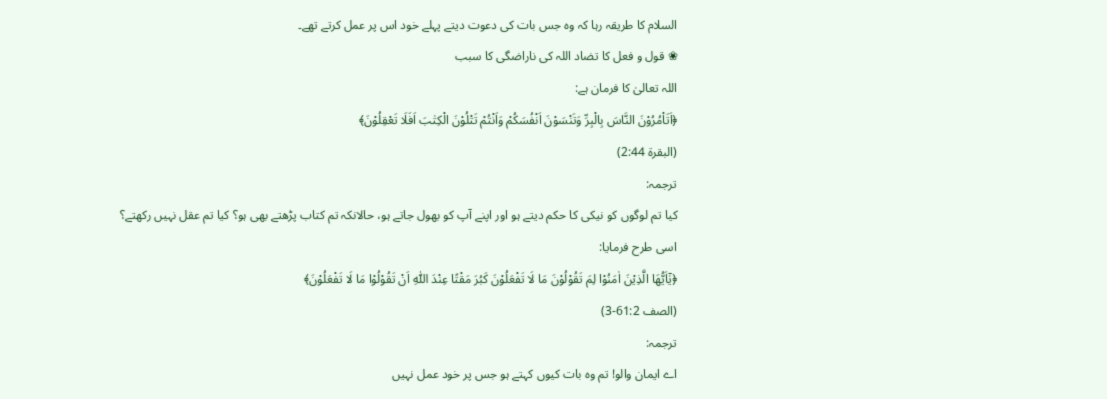السلام کا طریقہ رہا کہ وہ جس بات کی دعوت دیتے پہلے خود اس پر عمل کرتے تھے۔
❀ قول و فعل کا تضاد اللہ کی ناراضگی کا سبب
اللہ تعالیٰ کا فرمان ہے:
﴿اَتَاْمُرُوْنَ النَّاسَ بِالْبِرِّ وَتَنْسَوْنَ اَنْفُسَكُمْ وَاَنْتُمْ تَتْلُوْنَ الْكِتٰبَ اَفَلَا تَعْقِلُوْنَ﴾
(البقرۃ 2:44)
ترجمہ:
کیا تم لوگوں کو نیکی کا حکم دیتے ہو اور اپنے آپ کو بھول جاتے ہو، حالانکہ تم کتاب پڑھتے بھی ہو؟ کیا تم عقل نہیں رکھتے؟
اسی طرح فرمایا:
﴿يٰٓاَيُّهَا الَّذِيْنَ اٰمَنُوْا لِمَ تَقُوْلُوْنَ مَا لَا تَفْعَلُوْنَ كَبُرَ مَقْتًا عِنْدَ اللّٰهِ اَنْ تَقُوْلُوْا مَا لَا تَفْعَلُوْنَ﴾
(الصف 61:2-3)
ترجمہ:
اے ایمان والو! تم وہ بات کیوں کہتے ہو جس پر خود عمل نہیں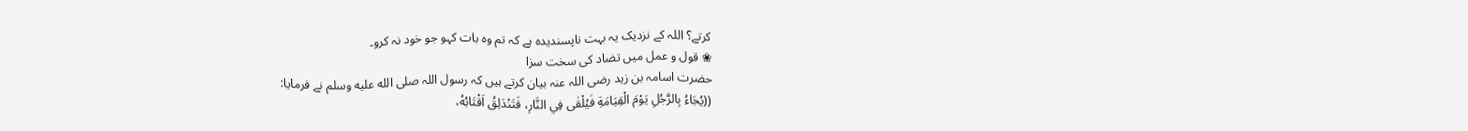کرتے؟ اللہ کے نزدیک یہ بہت ناپسندیدہ ہے کہ تم وہ بات کہو جو خود نہ کرو۔
❀ قول و عمل میں تضاد کی سخت سزا
حضرت اسامہ بن زید رضی اللہ عنہ بیان کرتے ہیں کہ رسول اللہ صلى الله عليه وسلم نے فرمایا:
((يُجَاءُ بِالرَّجُلِ يَوْمَ الْقِيَامَةِ فَيُلْقٰى فِي النَّارِ، فَتَنْدَلِقُ اَقْتَابُهُ،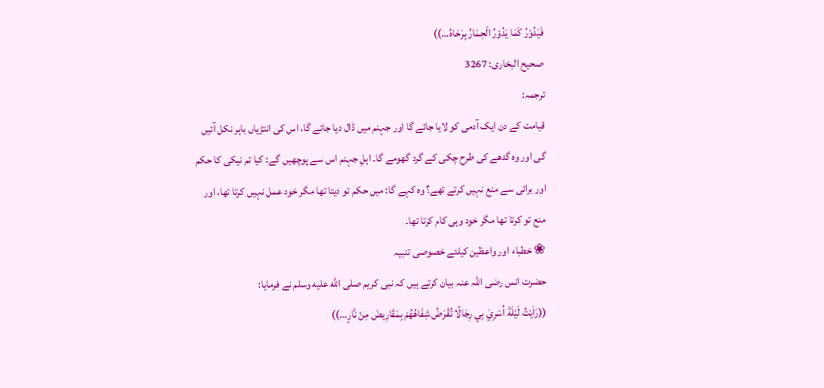فَيَدُوْرُ كَمَا يَدُوْرُ الْحِمَارُ بِرَحَاهُ…))
صحیح البخاری: 3267
ترجمہ:
قیامت کے دن ایک آدمی کو لایا جائے گا اور جہنم میں ڈال دیا جائے گا، اس کی انتڑیاں باہر نکل آئیں گی اور وہ گدھے کی طرح چکی کے گرد گھومے گا۔ اہلِ جہنم اس سے پوچھیں گے: کیا تم نیکی کا حکم اور برائی سے منع نہیں کرتے تھے؟ وہ کہے گا: میں حکم تو دیتا تھا مگر خود عمل نہیں کرتا تھا، اور منع تو کرتا تھا مگر خود وہی کام کرتا تھا۔
❀ خطباء اور واعظین کیلئے خصوصی تنبیہ
حضرت انس رضی اللہ عنہ بیان کرتے ہیں کہ نبی کریم صلى الله عليه وسلم نے فرمایا:
((رَاَيْتُ لَيْلَةَ اُسْرِيَ بِي رِجَالًا تُقْرَضُ شِفَاهُهُمْ بِمَقَارِيضَ مِنْ نَّارٍ…))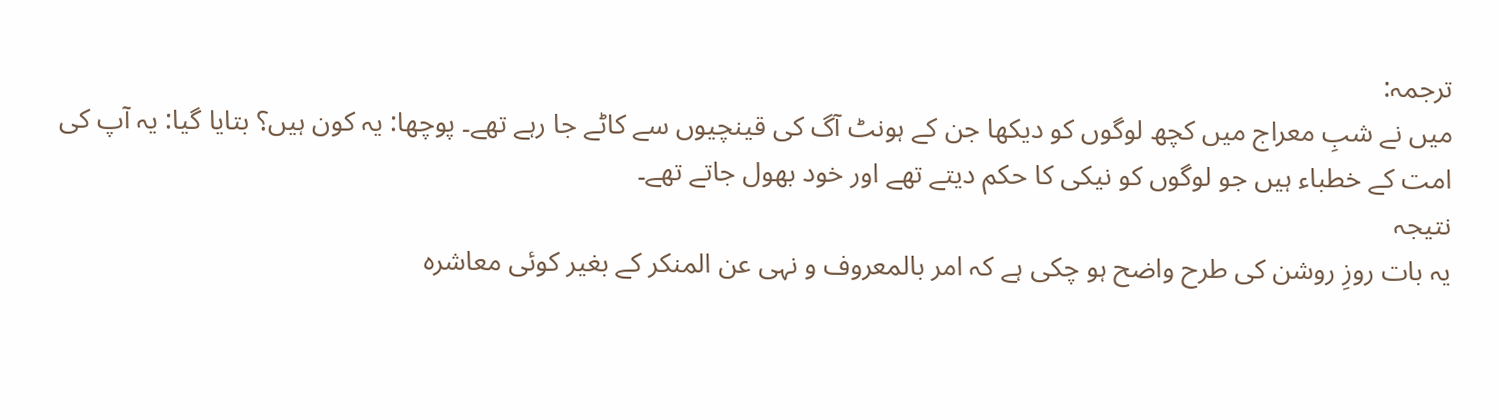ترجمہ:
میں نے شبِ معراج میں کچھ لوگوں کو دیکھا جن کے ہونٹ آگ کی قینچیوں سے کاٹے جا رہے تھے۔ پوچھا: یہ کون ہیں؟ بتایا گیا: یہ آپ کی امت کے خطباء ہیں جو لوگوں کو نیکی کا حکم دیتے تھے اور خود بھول جاتے تھے۔
نتیجہ
یہ بات روزِ روشن کی طرح واضح ہو چکی ہے کہ امر بالمعروف و نہی عن المنکر کے بغیر کوئی معاشرہ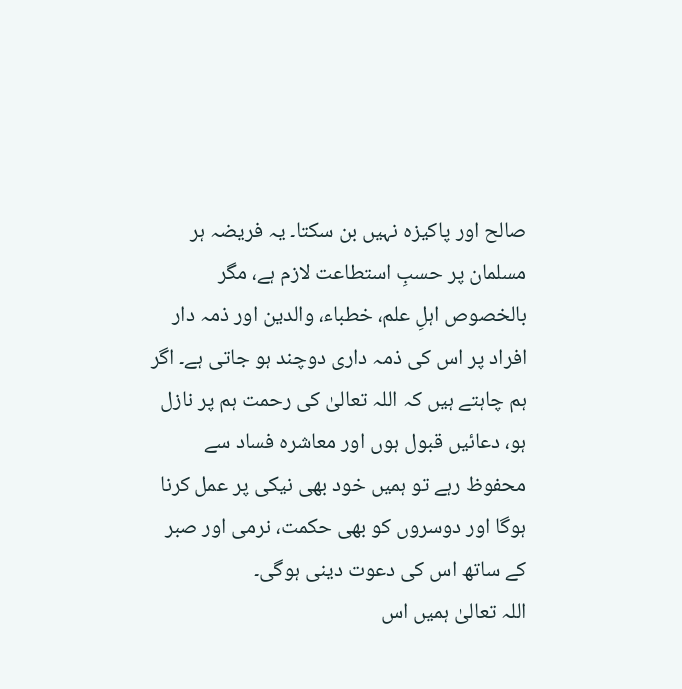صالح اور پاکیزہ نہیں بن سکتا۔ یہ فریضہ ہر مسلمان پر حسبِ استطاعت لازم ہے، مگر بالخصوص اہلِ علم، خطباء، والدین اور ذمہ دار افراد پر اس کی ذمہ داری دوچند ہو جاتی ہے۔ اگر ہم چاہتے ہیں کہ اللہ تعالیٰ کی رحمت ہم پر نازل ہو، دعائیں قبول ہوں اور معاشرہ فساد سے محفوظ رہے تو ہمیں خود بھی نیکی پر عمل کرنا ہوگا اور دوسروں کو بھی حکمت، نرمی اور صبر کے ساتھ اس کی دعوت دینی ہوگی۔
اللہ تعالیٰ ہمیں اس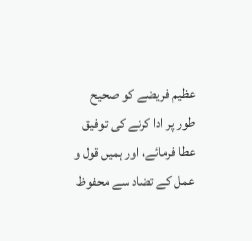عظیم فریضے کو صحیح طور پر ادا کرنے کی توفیق عطا فرمائے، اور ہمیں قول و عمل کے تضاد سے محفوظ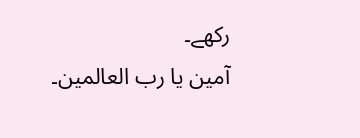رکھے۔
آمین یا رب العالمین۔